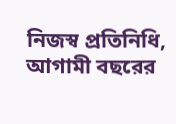নিজস্ব প্রতিনিধি,
আগামী বছরের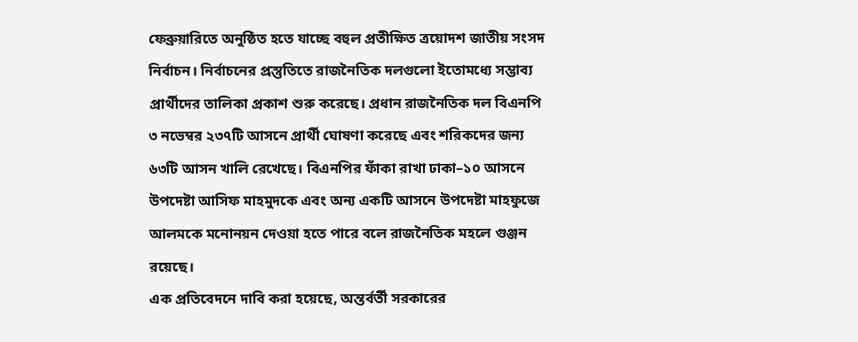ফেব্রুয়ারিতে অনুষ্ঠিত হতে যাচ্ছে বহুল প্রতীক্ষিত ত্রয়োদশ জাতীয় সংসদ নির্বাচন। নির্বাচনের প্রস্তুতিতে রাজনৈতিক দলগুলো ইতোমধ্যে সম্ভাব্য প্রার্থীদের তালিকা প্রকাশ শুরু করেছে। প্রধান রাজনৈতিক দল বিএনপি ৩ নভেম্বর ২৩৭টি আসনে প্রার্থী ঘোষণা করেছে এবং শরিকদের জন্য ৬৩টি আসন খালি রেখেছে। বিএনপির ফাঁকা রাখা ঢাকা–১০ আসনে উপদেষ্টা আসিফ মাহমুদকে এবং অন্য একটি আসনে উপদেষ্টা মাহফুজে আলমকে মনোনয়ন দেওয়া হতে পারে বলে রাজনৈতিক মহলে গুঞ্জন রয়েছে।
এক প্রতিবেদনে দাবি করা হয়েছে, অন্তর্বর্তী সরকারের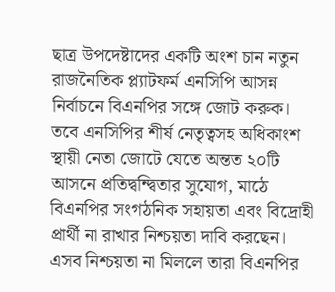ছাত্র উপদেষ্টাদের একটি অংশ চান নতুন রাজনৈতিক প্ল্যাটফর্ম এনসিপি আসন্ন নির্বাচনে বিএনপির সঙ্গে জোট করুক। তবে এনসিপির শীর্ষ নেতৃত্বসহ অধিকাংশ স্থায়ী নেতা জোটে যেতে অন্তত ২০টি আসনে প্রতিদ্বন্দ্বিতার সুযোগ, মাঠে বিএনপির সংগঠনিক সহায়তা এবং বিদ্রোহী প্রার্থী না রাখার নিশ্চয়তা দাবি করছেন। এসব নিশ্চয়তা না মিললে তারা বিএনপির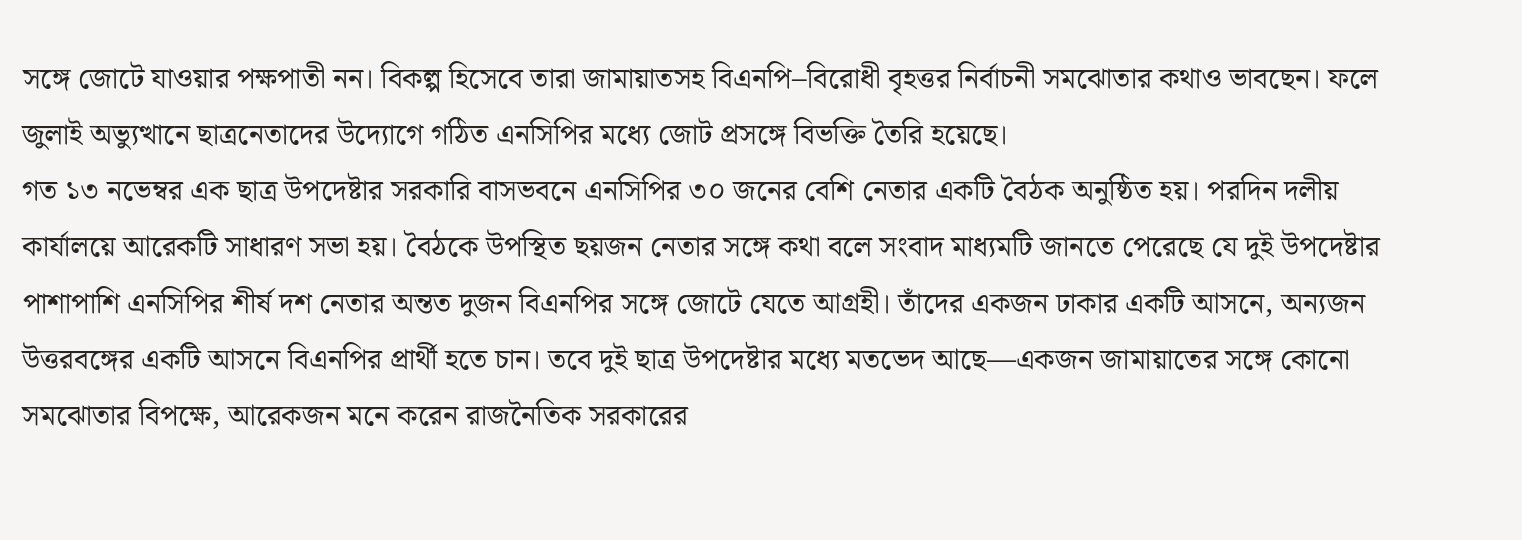সঙ্গে জোটে যাওয়ার পক্ষপাতী নন। বিকল্প হিসেবে তারা জামায়াতসহ বিএনপি–বিরোধী বৃহত্তর নির্বাচনী সমঝোতার কথাও ভাবছেন। ফলে জুলাই অভ্যুত্থানে ছাত্রনেতাদের উদ্যোগে গঠিত এনসিপির মধ্যে জোট প্রসঙ্গে বিভক্তি তৈরি হয়েছে।
গত ১৩ নভেম্বর এক ছাত্র উপদেষ্টার সরকারি বাসভবনে এনসিপির ৩০ জনের বেশি নেতার একটি বৈঠক অনুষ্ঠিত হয়। পরদিন দলীয় কার্যালয়ে আরেকটি সাধারণ সভা হয়। বৈঠকে উপস্থিত ছয়জন নেতার সঙ্গে কথা বলে সংবাদ মাধ্যমটি জানতে পেরেছে যে দুই উপদেষ্টার পাশাপাশি এনসিপির শীর্ষ দশ নেতার অন্তত দুজন বিএনপির সঙ্গে জোটে যেতে আগ্রহী। তাঁদের একজন ঢাকার একটি আসনে, অন্যজন উত্তরবঙ্গের একটি আসনে বিএনপির প্রার্থী হতে চান। তবে দুই ছাত্র উপদেষ্টার মধ্যে মতভেদ আছে—একজন জামায়াতের সঙ্গে কোনো সমঝোতার বিপক্ষে, আরেকজন মনে করেন রাজনৈতিক সরকারের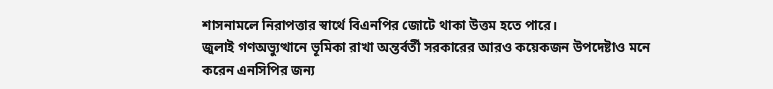শাসনামলে নিরাপত্তার স্বার্থে বিএনপির জোটে থাকা উত্তম হতে পারে।
জুলাই গণঅভ্যুত্থানে ভূমিকা রাখা অন্তর্বর্তী সরকারের আরও কয়েকজন উপদেষ্টাও মনে করেন এনসিপির জন্য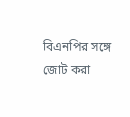বিএনপির সঙ্গে জোট করা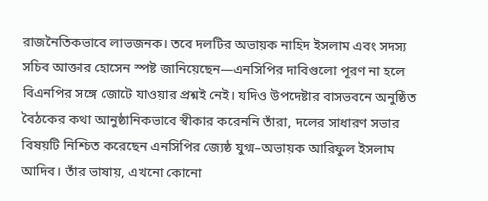রাজনৈতিকভাবে লাভজনক। তবে দলটির অভায়ক নাহিদ ইসলাম এবং সদস্য সচিব আক্তার হোসেন স্পষ্ট জানিয়েছেন—এনসিপির দাবিগুলো পূরণ না হলে বিএনপির সঙ্গে জোটে যাওয়ার প্রশ্নই নেই। যদিও উপদেষ্টার বাসভবনে অনুষ্ঠিত বৈঠকের কথা আনুষ্ঠানিকভাবে স্বীকার করেননি তাঁরা, দলের সাধারণ সভার বিষয়টি নিশ্চিত করেছেন এনসিপির জ্যেষ্ঠ যুগ্ম–অভায়ক আরিফুল ইসলাম আদিব। তাঁর ভাষায়, এখনো কোনো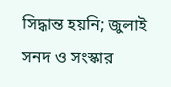সিদ্ধান্ত হয়নি; জুলাই সনদ ও সংস্কার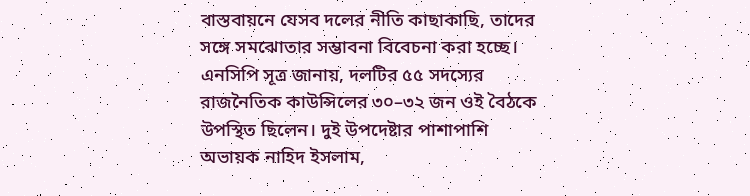বাস্তবায়নে যেসব দলের নীতি কাছাকাছি, তাদের সঙ্গে সমঝোতার সম্ভাবনা বিবেচনা করা হচ্ছে।
এনসিপি সূত্র জানায়, দলটির ৫৫ সদস্যের রাজনৈতিক কাউন্সিলের ৩০–৩২ জন ওই বৈঠকে উপস্থিত ছিলেন। দুই উপদেষ্টার পাশাপাশি অভায়ক নাহিদ ইসলাম,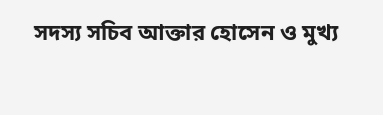সদস্য সচিব আক্তার হোসেন ও মুখ্য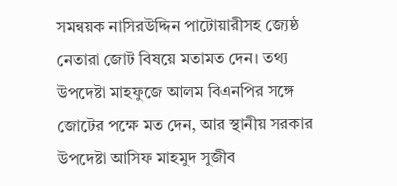সমন্বয়ক নাসিরউদ্দিন পাটোয়ারীসহ জ্যেষ্ঠ নেতারা জোট বিষয়ে মতামত দেন। তথ্য উপদেষ্টা মাহফুজে আলম বিএনপির সঙ্গে জোটের পক্ষে মত দেন, আর স্থানীয় সরকার উপদেষ্টা আসিফ মাহমুদ সুজীব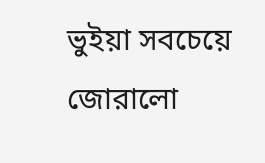ভুইয়া সবচেয়ে জোরালো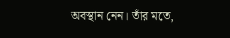অবস্থান নেন। তাঁর মতে,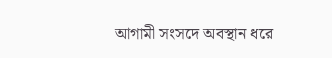আগামী সংসদে অবস্থান ধরে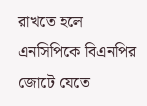রাখতে হলে এনসিপিকে বিএনপির জোটে যেতে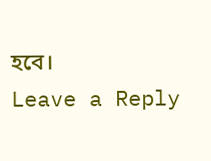হবে।
Leave a Reply